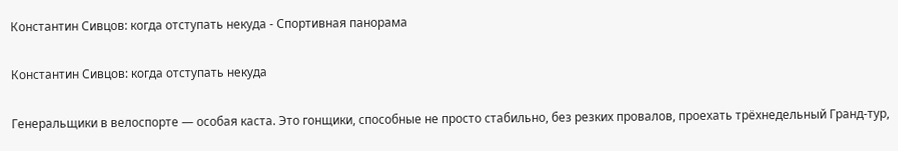Константин Сивцов: когда отступать некуда - Спортивная панорама

Константин Сивцов: когда отступать некуда

Генеральщики в велоспорте — особая каста. Это гонщики, способные не просто стабильно, без резких провалов, проехать трёхнедельный Гранд-тур,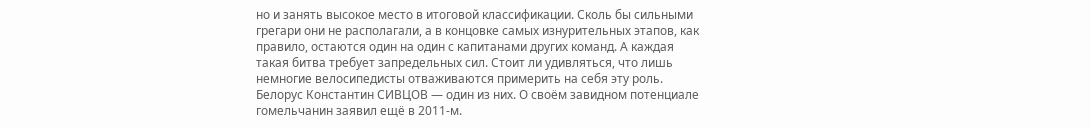но и занять высокое место в итоговой классификации. Сколь бы сильными грегари они не располагали, а в концовке самых изнурительных этапов, как правило, остаются один на один с капитанами других команд. А каждая такая битва требует запредельных сил. Стоит ли удивляться, что лишь немногие велосипедисты отваживаются примерить на себя эту роль. Белорус Константин СИВЦОВ — один из них. О своём завидном потенциале гомельчанин заявил ещё в 2011-м.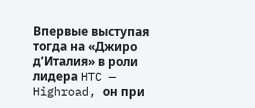Впервые выступая тогда на «Джиро д’Италия» в роли лидера HTC — Highroad, он при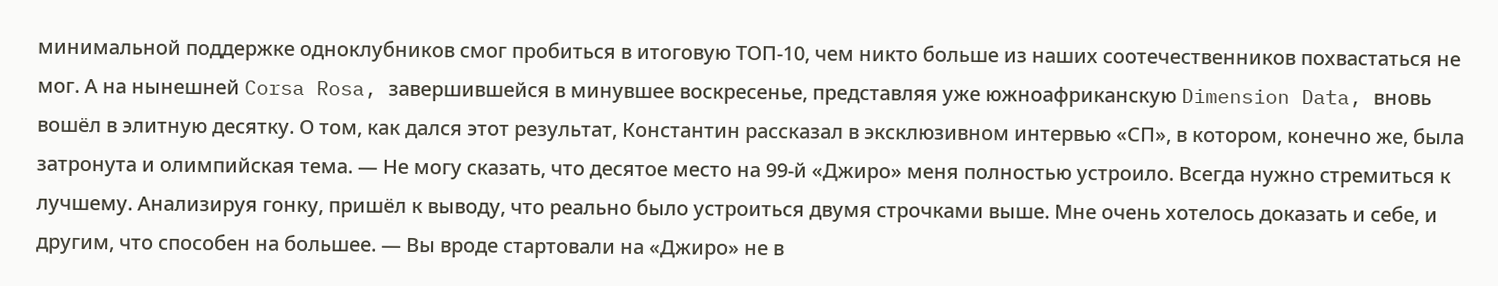минимальной поддержке одноклубников смог пробиться в итоговую ТОП-10, чем никто больше из наших соотечественников похвастаться не мог. А на нынешней Corsa Rosa, завершившейся в минувшее воскресенье, представляя уже южноафриканскую Dimension Data, вновь вошёл в элитную десятку. О том, как дался этот результат, Константин рассказал в эксклюзивном интервью «СП», в котором, конечно же, была затронута и олимпийская тема. — Не могу сказать, что десятое место на 99-й «Джиро» меня полностью устроило. Всегда нужно стремиться к лучшему. Анализируя гонку, пришёл к выводу, что реально было устроиться двумя строчками выше. Мне очень хотелось доказать и себе, и другим, что способен на большее. — Вы вроде стартовали на «Джиро» не в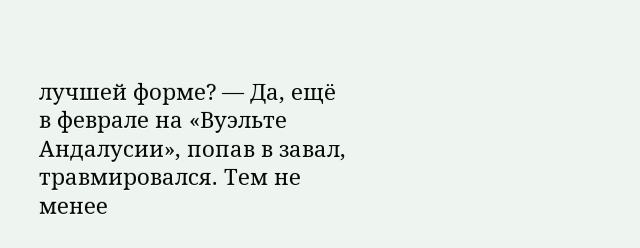лучшей форме? — Да, ещё в феврале на «Вуэльте Андалусии», попав в завал, травмировался. Тем не менее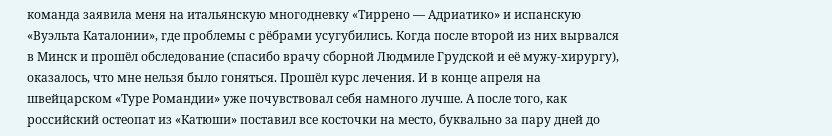команда заявила меня на итальянскую многодневку «Тиррено — Адриатико» и испанскую «Вуэльта Каталонии», где проблемы с рёбрами усугубились. Когда после второй из них вырвался в Минск и прошёл обследование (спасибо врачу сборной Людмиле Грудской и её мужу-хирургу), оказалось, что мне нельзя было гоняться. Прошёл курс лечения. И в конце апреля на швейцарском «Туре Романдии» уже почувствовал себя намного лучше. А после того, как российский остеопат из «Катюши» поставил все косточки на место, буквально за пару дней до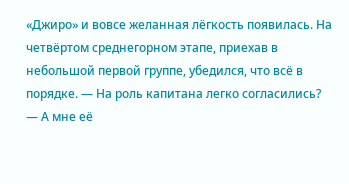«Джиро» и вовсе желанная лёгкость появилась. На четвёртом среднегорном этапе, приехав в небольшой первой группе, убедился, что всё в порядке. — На роль капитана легко согласились? — А мне её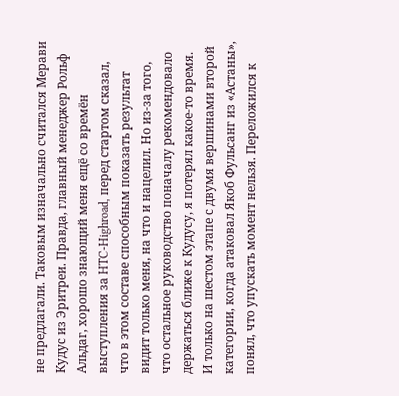не предлагали. Таковым изначально считался Мерави Кудус из Эритреи. Правда, главный менеджер Рольф Альдаг, хорошо знающий меня ещё со времён выступления за HTC-Highroad, перед стартом сказал, что в этом составе способным показать результат видит только меня, на что и нацелил. Но из-за того, что остальное руководство поначалу рекомендовало держаться ближе к Кудусу, я потерял какое-то время. И только на шестом этапе с двумя вершинами второй категории, когда атаковал Якоб Фульсанг из «Астаны», понял, что упускать момент нельзя. Переложился к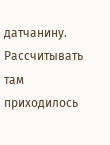датчанину. Рассчитывать там приходилось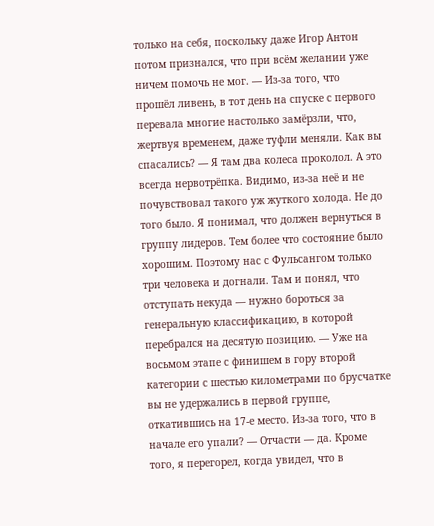только на себя, поскольку даже Игор Антон потом признался, что при всём желании уже ничем помочь не мог. — Из-за того, что прошёл ливень, в тот день на спуске с первого перевала многие настолько замёрзли, что, жертвуя временем, даже туфли меняли. Как вы спасались? — Я там два колеса проколол. А это всегда нервотрёпка. Видимо, из-за неё и не почувствовал такого уж жуткого холода. Не до того было. Я понимал, что должен вернуться в группу лидеров. Тем более что состояние было хорошим. Поэтому нас с Фульсангом только три человека и догнали. Там и понял, что отступать некуда — нужно бороться за генеральную классификацию, в которой перебрался на десятую позицию. — Уже на восьмом этапе с финишем в гору второй категории с шестью километрами по брусчатке вы не удержались в первой группе, откатившись на 17-е место. Из-за того, что в начале его упали? — Отчасти — да. Кроме того, я перегорел, когда увидел, что в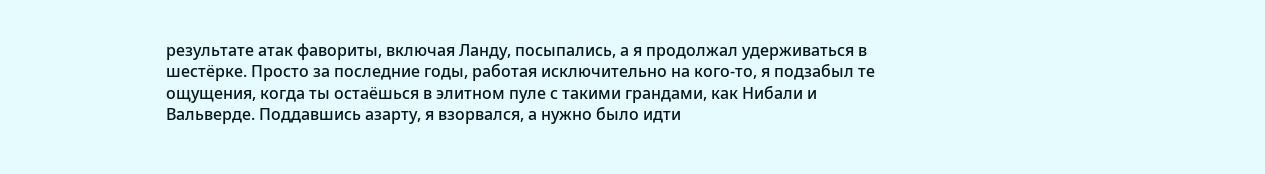результате атак фавориты, включая Ланду, посыпались, а я продолжал удерживаться в шестёрке. Просто за последние годы, работая исключительно на кого-то, я подзабыл те ощущения, когда ты остаёшься в элитном пуле с такими грандами, как Нибали и Вальверде. Поддавшись азарту, я взорвался, а нужно было идти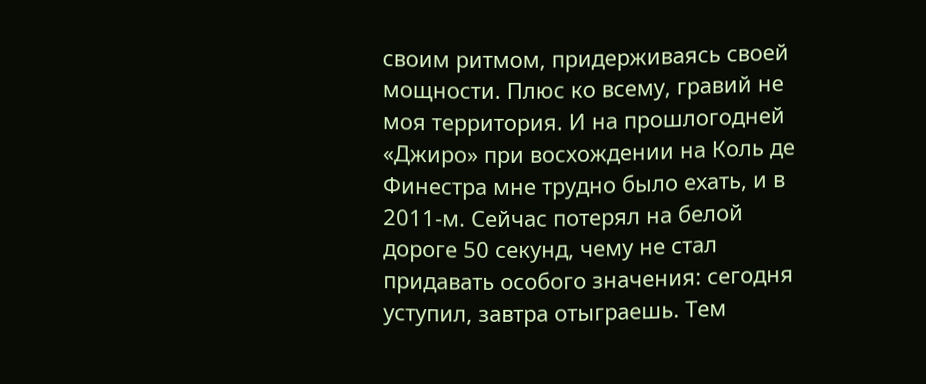своим ритмом, придерживаясь своей мощности. Плюс ко всему, гравий не моя территория. И на прошлогодней «Джиро» при восхождении на Коль де Финестра мне трудно было ехать, и в 2011-м. Сейчас потерял на белой дороге 50 секунд, чему не стал придавать особого значения: сегодня уступил, завтра отыграешь. Тем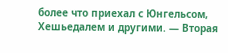более что приехал с Юнгельсом, Хешьедалем и другими. — Вторая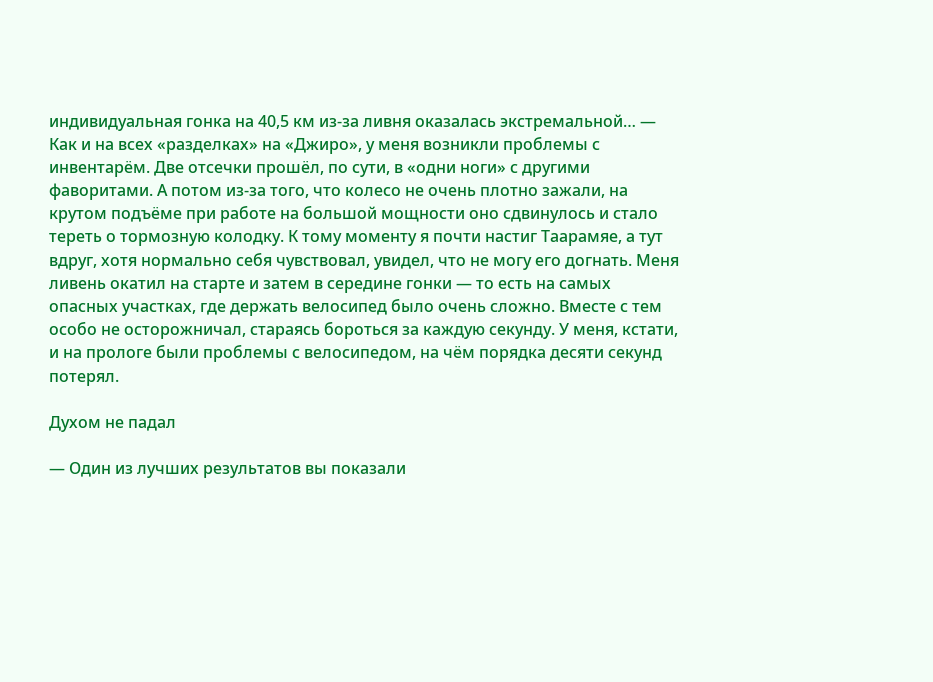индивидуальная гонка на 40,5 км из-за ливня оказалась экстремальной… — Как и на всех «разделках» на «Джиро», у меня возникли проблемы с инвентарём. Две отсечки прошёл, по сути, в «одни ноги» с другими фаворитами. А потом из-за того, что колесо не очень плотно зажали, на крутом подъёме при работе на большой мощности оно сдвинулось и стало тереть о тормозную колодку. К тому моменту я почти настиг Таарамяе, а тут вдруг, хотя нормально себя чувствовал, увидел, что не могу его догнать. Меня ливень окатил на старте и затем в середине гонки — то есть на самых опасных участках, где держать велосипед было очень сложно. Вместе с тем особо не осторожничал, стараясь бороться за каждую секунду. У меня, кстати, и на прологе были проблемы с велосипедом, на чём порядка десяти секунд потерял.

Духом не падал

— Один из лучших результатов вы показали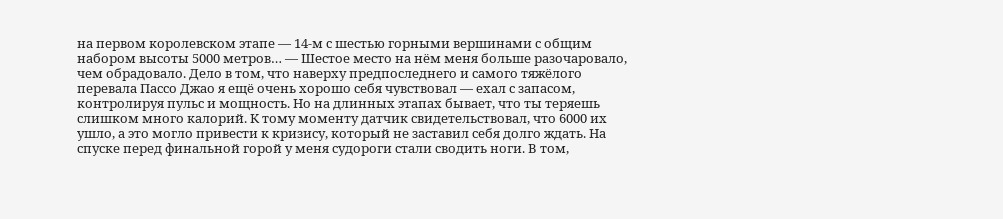на первом королевском этапе — 14-м с шестью горными вершинами с общим набором высоты 5000 метров… — Шестое место на нём меня больше разочаровало, чем обрадовало. Дело в том, что наверху предпоследнего и самого тяжёлого перевала Пассо Джао я ещё очень хорошо себя чувствовал — ехал с запасом, контролируя пульс и мощность. Но на длинных этапах бывает, что ты теряешь слишком много калорий. К тому моменту датчик свидетельствовал, что 6000 их ушло, а это могло привести к кризису, который не заставил себя долго ждать. На спуске перед финальной горой у меня судороги стали сводить ноги. В том,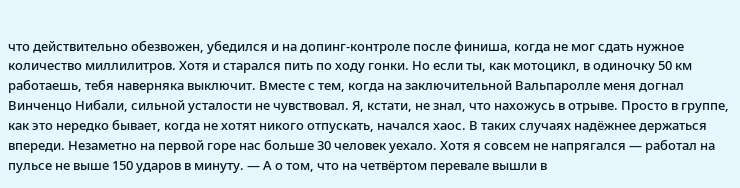что действительно обезвожен, убедился и на допинг-контроле после финиша, когда не мог сдать нужное количество миллилитров. Хотя и старался пить по ходу гонки. Но если ты, как мотоцикл, в одиночку 50 км работаешь, тебя наверняка выключит. Вместе с тем, когда на заключительной Вальпаролле меня догнал Винченцо Нибали, сильной усталости не чувствовал. Я, кстати, не знал, что нахожусь в отрыве. Просто в группе, как это нередко бывает, когда не хотят никого отпускать, начался хаос. В таких случаях надёжнее держаться впереди. Незаметно на первой горе нас больше 30 человек уехало. Хотя я совсем не напрягался — работал на пульсе не выше 150 ударов в минуту. — А о том, что на четвёртом перевале вышли в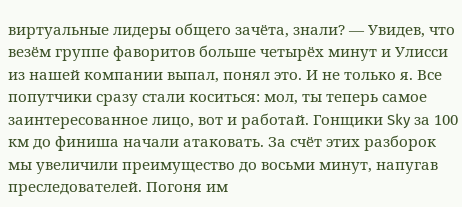виртуальные лидеры общего зачёта, знали? — Увидев, что везём группе фаворитов больше четырёх минут и Улисси из нашей компании выпал, понял это. И не только я. Все попутчики сразу стали коситься: мол, ты теперь самое заинтересованное лицо, вот и работай. Гонщики Sky за 100 км до финиша начали атаковать. За счёт этих разборок мы увеличили преимущество до восьми минут, напугав преследователей. Погоня им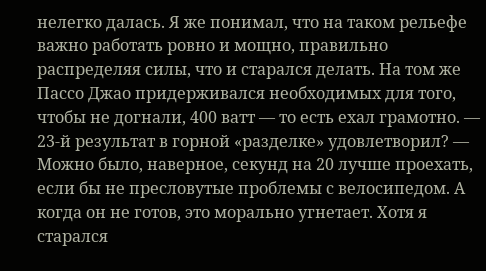нелегко далась. Я же понимал, что на таком рельефе важно работать ровно и мощно, правильно распределяя силы, что и старался делать. На том же Пассо Джао придерживался необходимых для того, чтобы не догнали, 400 ватт — то есть ехал грамотно. — 23-й результат в горной «разделке» удовлетворил? — Можно было, наверное, секунд на 20 лучше проехать, если бы не пресловутые проблемы с велосипедом. А когда он не готов, это морально угнетает. Хотя я старался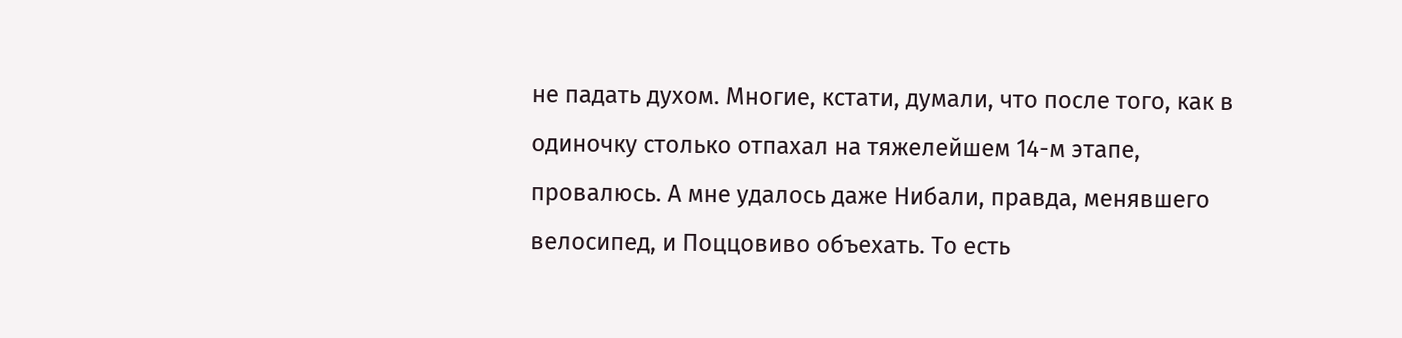не падать духом. Многие, кстати, думали, что после того, как в одиночку столько отпахал на тяжелейшем 14-м этапе, провалюсь. А мне удалось даже Нибали, правда, менявшего велосипед, и Поццовиво объехать. То есть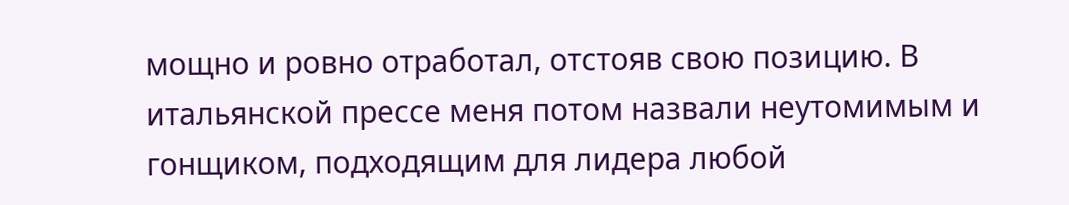мощно и ровно отработал, отстояв свою позицию. В итальянской прессе меня потом назвали неутомимым и гонщиком, подходящим для лидера любой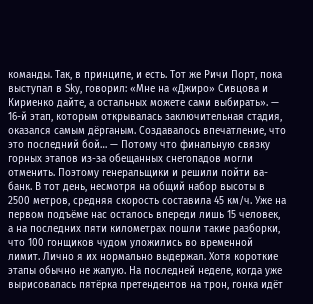команды. Так, в принципе, и есть. Тот же Ричи Порт, пока выступал в Sky, говорил: «Мне на «Джиро» Сивцова и Кириенко дайте, а остальных можете сами выбирать». — 16-й этап, которым открывалась заключительная стадия, оказался самым дёрганым. Создавалось впечатление, что это последний бой… — Потому что финальную связку горных этапов из-за обещанных снегопадов могли отменить. Поэтому генеральщики и решили пойти ва-банк. В тот день, несмотря на общий набор высоты в 2500 метров, средняя скорость составила 45 км/ч. Уже на первом подъёме нас осталось впереди лишь 15 человек, а на последних пяти километрах пошли такие разборки, что 100 гонщиков чудом уложились во временной лимит. Лично я их нормально выдержал. Хотя короткие этапы обычно не жалую. На последней неделе, когда уже вырисовалась пятёрка претендентов на трон, гонка идёт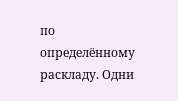по определённому раскладу. Одни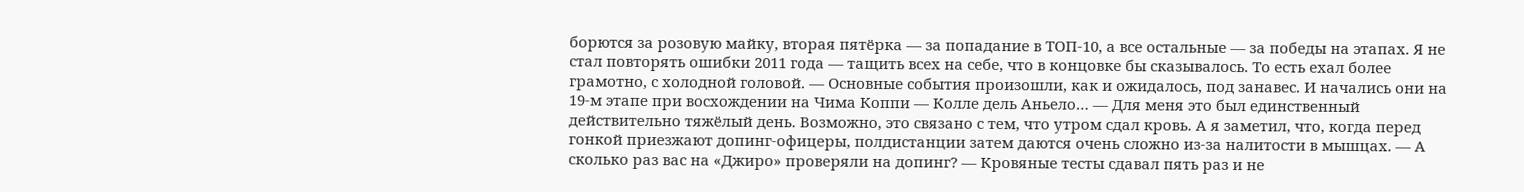борются за розовую майку, вторая пятёрка — за попадание в ТОП-10, а все остальные — за победы на этапах. Я не стал повторять ошибки 2011 года — тащить всех на себе, что в концовке бы сказывалось. То есть ехал более грамотно, с холодной головой. — Основные события произошли, как и ожидалось, под занавес. И начались они на 19-м этапе при восхождении на Чима Коппи — Колле дель Аньело… — Для меня это был единственный действительно тяжёлый день. Возможно, это связано с тем, что утром сдал кровь. А я заметил, что, когда перед гонкой приезжают допинг-офицеры, полдистанции затем даются очень сложно из-за налитости в мышцах. — А сколько раз вас на «Джиро» проверяли на допинг? — Кровяные тесты сдавал пять раз и не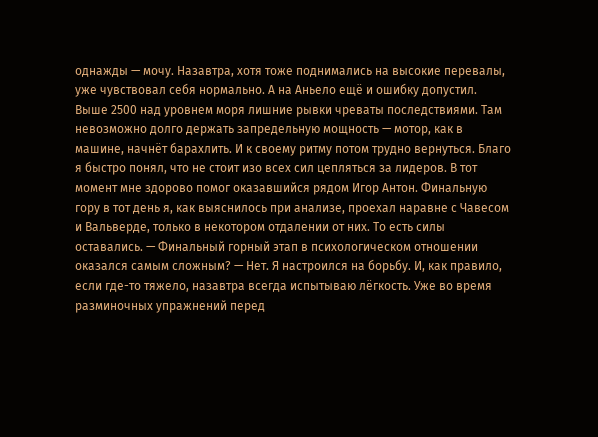однажды — мочу. Назавтра, хотя тоже поднимались на высокие перевалы, уже чувствовал себя нормально. А на Аньело ещё и ошибку допустил. Выше 2500 над уровнем моря лишние рывки чреваты последствиями. Там невозможно долго держать запредельную мощность — мотор, как в машине, начнёт барахлить. И к своему ритму потом трудно вернуться. Благо я быстро понял, что не стоит изо всех сил цепляться за лидеров. В тот момент мне здорово помог оказавшийся рядом Игор Антон. Финальную гору в тот день я, как выяснилось при анализе, проехал наравне с Чавесом и Вальверде, только в некотором отдалении от них. То есть силы оставались. — Финальный горный этап в психологическом отношении оказался самым сложным? — Нет. Я настроился на борьбу. И, как правило, если где-то тяжело, назавтра всегда испытываю лёгкость. Уже во время разминочных упражнений перед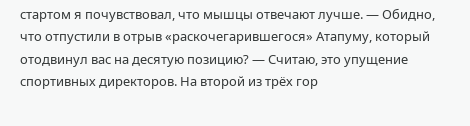стартом я почувствовал, что мышцы отвечают лучше. — Обидно, что отпустили в отрыв «раскочегарившегося» Атапуму, который отодвинул вас на десятую позицию? — Считаю, это упущение спортивных директоров. На второй из трёх гор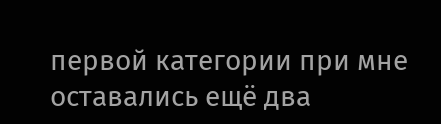первой категории при мне оставались ещё два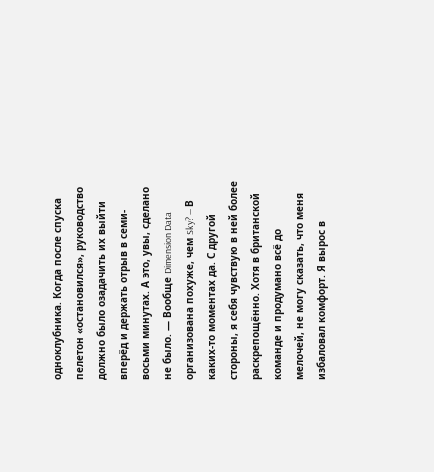одноклубника. Когда после спуска пелетон «остановился», руководство должно было озадачить их выйти вперёд и держать отрыв в семи-восьми минутах. А это, увы, сделано не было. — Вообще Dimension Data организована похуже, чем Sky? — В каких-то моментах да. С другой стороны, я себя чувствую в ней более раскрепощённо. Хотя в британской команде и продумано всё до мелочей, не могу сказать, что меня избаловал комфорт. Я вырос в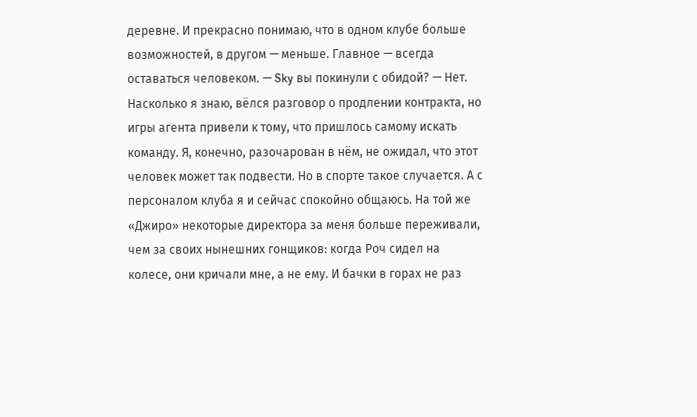деревне. И прекрасно понимаю, что в одном клубе больше возможностей, в другом — меньше. Главное — всегда оставаться человеком. — Sky вы покинули с обидой? — Нет. Насколько я знаю, вёлся разговор о продлении контракта, но игры агента привели к тому, что пришлось самому искать команду. Я, конечно, разочарован в нём, не ожидал, что этот человек может так подвести. Но в спорте такое случается. А с персоналом клуба я и сейчас спокойно общаюсь. На той же «Джиро» некоторые директора за меня больше переживали, чем за своих нынешних гонщиков: когда Роч сидел на колесе, они кричали мне, а не ему. И бачки в горах не раз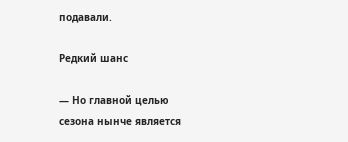подавали.

Редкий шанс

— Но главной целью сезона нынче является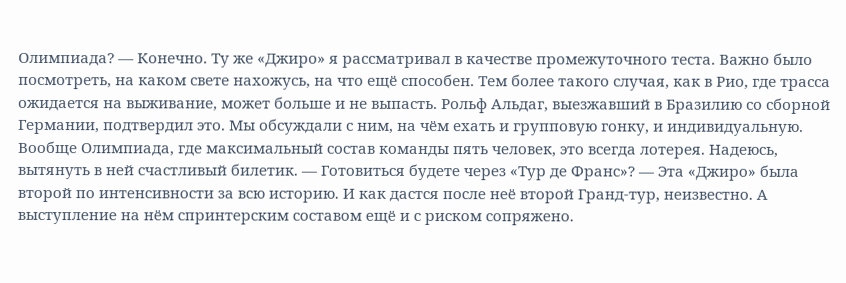Олимпиада? — Конечно. Ту же «Джиро» я рассматривал в качестве промежуточного теста. Важно было посмотреть, на каком свете нахожусь, на что ещё способен. Тем более такого случая, как в Рио, где трасса ожидается на выживание, может больше и не выпасть. Рольф Альдаг, выезжавший в Бразилию со сборной Германии, подтвердил это. Мы обсуждали с ним, на чём ехать и групповую гонку, и индивидуальную. Вообще Олимпиада, где максимальный состав команды пять человек, это всегда лотерея. Надеюсь, вытянуть в ней счастливый билетик. — Готовиться будете через «Тур де Франс»? — Эта «Джиро» была второй по интенсивности за всю историю. И как дастся после неё второй Гранд-тур, неизвестно. А выступление на нём спринтерским составом ещё и с риском сопряжено.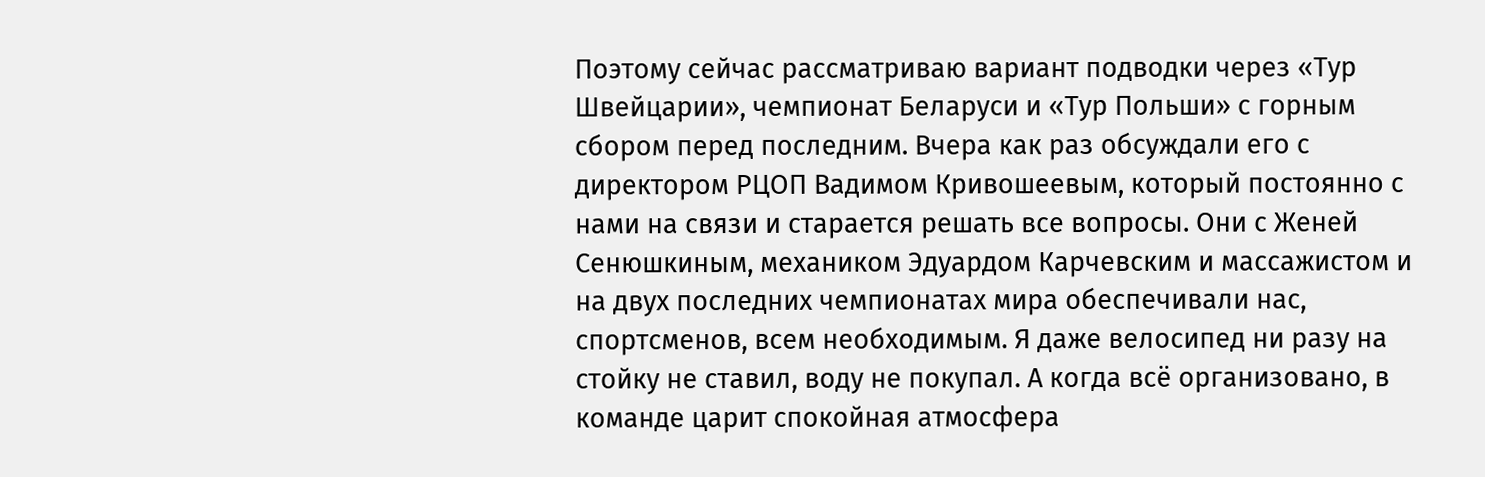Поэтому сейчас рассматриваю вариант подводки через «Тур Швейцарии», чемпионат Беларуси и «Тур Польши» с горным сбором перед последним. Вчера как раз обсуждали его с директором РЦОП Вадимом Кривошеевым, который постоянно с нами на связи и старается решать все вопросы. Они с Женей Сенюшкиным, механиком Эдуардом Карчевским и массажистом и на двух последних чемпионатах мира обеспечивали нас, спортсменов, всем необходимым. Я даже велосипед ни разу на стойку не ставил, воду не покупал. А когда всё организовано, в команде царит спокойная атмосфера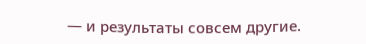— и результаты совсем другие.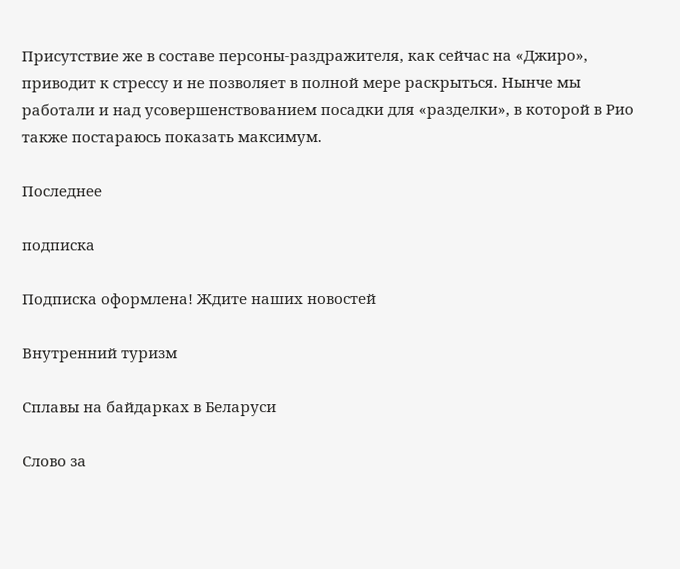Присутствие же в составе персоны-раздражителя, как сейчас на «Джиро», приводит к стрессу и не позволяет в полной мере раскрыться. Нынче мы работали и над усовершенствованием посадки для «разделки», в которой в Рио также постараюсь показать максимум.

Последнее

подписка

Подписка оформлена! Ждите наших новостей

Внутренний туризм

Сплавы на байдарках в Беларуси

Слово за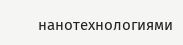нанотехнологиями